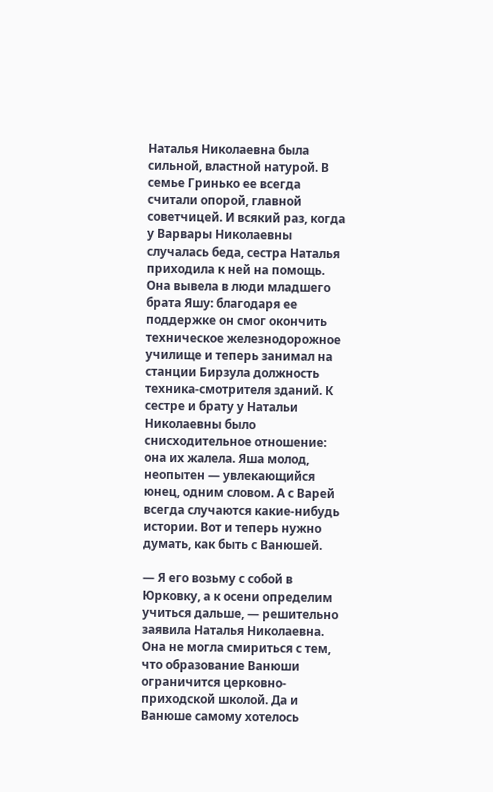Наталья Николаевна была сильной, властной натурой. В семье Гринько ее всегда считали опорой, главной советчицей. И всякий раз, когда у Варвары Николаевны случалась беда, сестра Наталья приходила к ней на помощь. Она вывела в люди младшего брата Яшу: благодаря ее поддержке он смог окончить техническое железнодорожное училище и теперь занимал на станции Бирзула должность техника-смотрителя зданий. К сестре и брату у Натальи Николаевны было снисходительное отношение: она их жалела. Яша молод, неопытен — увлекающийся юнец, одним словом. А с Варей всегда случаются какие-нибудь истории. Вот и теперь нужно думать, как быть с Ванюшей.

— Я его возьму с собой в Юрковку, а к осени определим учиться дальше, — решительно заявила Наталья Николаевна. Она не могла смириться с тем, что образование Ванюши ограничится церковно-приходской школой. Да и Ванюше самому хотелось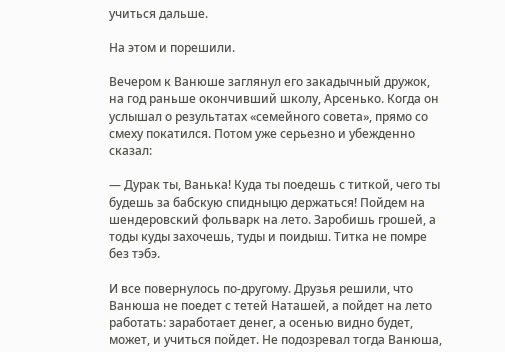учиться дальше.

На этом и порешили.

Вечером к Ванюше заглянул его закадычный дружок, на год раньше окончивший школу, Арсенько. Когда он услышал о результатах «семейного совета», прямо со смеху покатился. Потом уже серьезно и убежденно сказал:

— Дурак ты, Ванька! Куда ты поедешь с титкой, чего ты будешь за бабскую спидныцю держаться! Пойдем на шендеровский фольварк на лето. Заробишь грошей, а тоды куды захочешь, туды и поидыш. Титка не помре без тэбэ.

И все повернулось по-другому. Друзья решили, что Ванюша не поедет с тетей Наташей, а пойдет на лето работать: заработает денег, а осенью видно будет, может, и учиться пойдет. Не подозревал тогда Ванюша,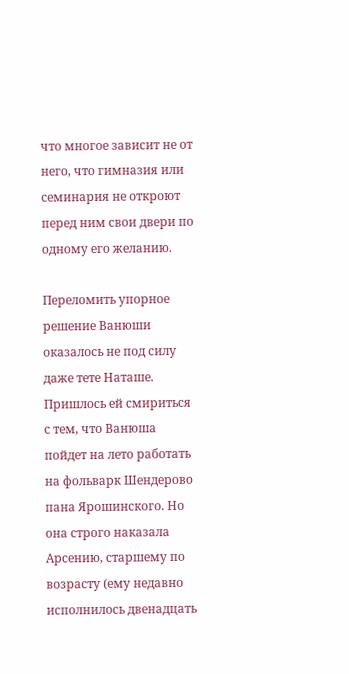что многое зависит не от него, что гимназия или семинария не откроют перед ним свои двери по одному его желанию.

Переломить упорное решение Ванюши оказалось не под силу даже тете Наташе. Пришлось ей смириться с тем, что Ванюша пойдет на лето работать на фольварк Шендерово пана Ярошинского. Но она строго наказала Арсению, старшему по возрасту (ему недавно исполнилось двенадцать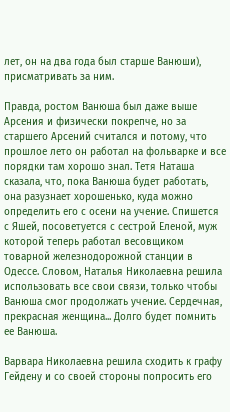лет, он на два года был старше Ванюши), присматривать за ним.

Правда, ростом Ванюша был даже выше Арсения и физически покрепче, но за старшего Арсений считался и потому, что прошлое лето он работал на фольварке и все порядки там хорошо знал. Тетя Наташа сказала, что, пока Ванюша будет работать, она разузнает хорошенько, куда можно определить его с осени на учение. Спишется с Яшей, посоветуется с сестрой Еленой, муж которой теперь работал весовщиком товарной железнодорожной станции в Одессе. Словом, Наталья Николаевна решила использовать все свои связи, только чтобы Ванюша смог продолжать учение. Сердечная, прекрасная женщина... Долго будет помнить ее Ванюша.

Варвара Николаевна решила сходить к графу Гейдену и со своей стороны попросить его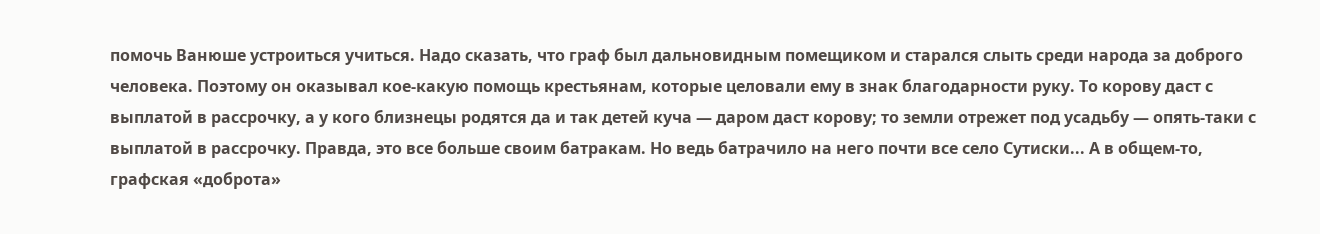помочь Ванюше устроиться учиться. Надо сказать, что граф был дальновидным помещиком и старался слыть среди народа за доброго человека. Поэтому он оказывал кое-какую помощь крестьянам, которые целовали ему в знак благодарности руку. То корову даст с выплатой в рассрочку, а у кого близнецы родятся да и так детей куча — даром даст корову; то земли отрежет под усадьбу — опять-таки с выплатой в рассрочку. Правда, это все больше своим батракам. Но ведь батрачило на него почти все село Сутиски... А в общем-то, графская «доброта»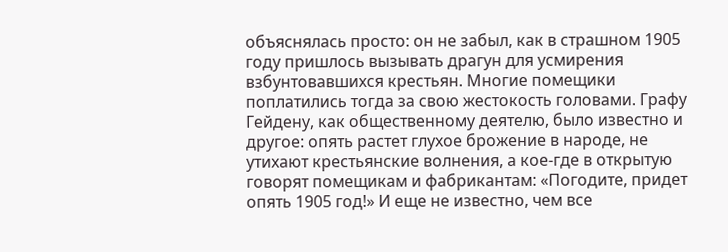объяснялась просто: он не забыл, как в страшном 1905 году пришлось вызывать драгун для усмирения взбунтовавшихся крестьян. Многие помещики поплатились тогда за свою жестокость головами. Графу Гейдену, как общественному деятелю, было известно и другое: опять растет глухое брожение в народе, не утихают крестьянские волнения, а кое-где в открытую говорят помещикам и фабрикантам: «Погодите, придет опять 1905 год!» И еще не известно, чем все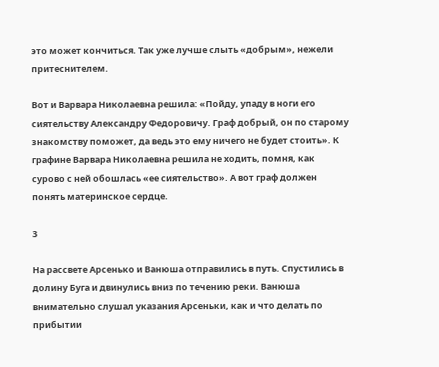это может кончиться. Так уже лучше слыть «добрым», нежели притеснителем.

Вот и Варвара Николаевна решила: «Пойду, упаду в ноги его сиятельству Александру Федоровичу. Граф добрый, он по старому знакомству поможет, да ведь это ему ничего не будет стоить». К графине Варвара Николаевна решила не ходить, помня, как сурово с ней обошлась «ее сиятельство». А вот граф должен понять материнское сердце.

3

На рассвете Арсенько и Ванюша отправились в путь. Спустились в долину Буга и двинулись вниз по течению реки. Ванюша внимательно слушал указания Арсеньки, как и что делать по прибытии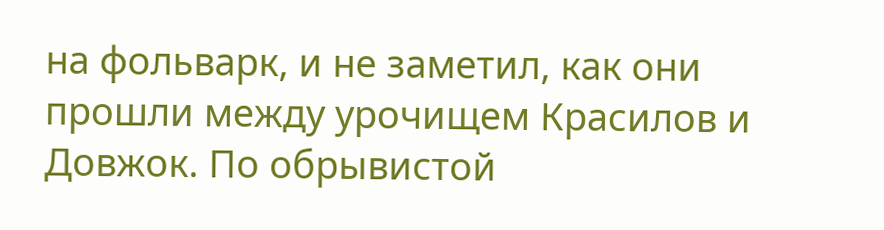на фольварк, и не заметил, как они прошли между урочищем Красилов и Довжок. По обрывистой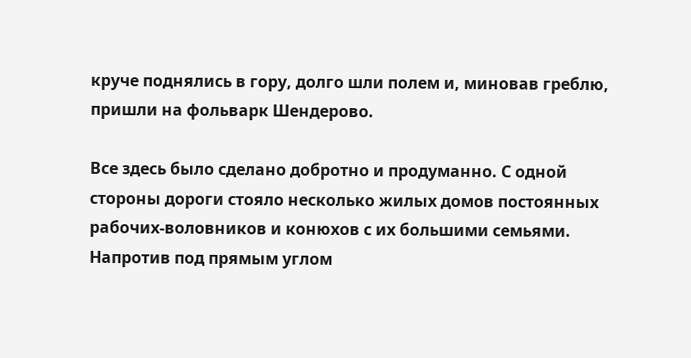круче поднялись в гору, долго шли полем и, миновав греблю, пришли на фольварк Шендерово.

Все здесь было сделано добротно и продуманно. С одной стороны дороги стояло несколько жилых домов постоянных рабочих-воловников и конюхов с их большими семьями. Напротив под прямым углом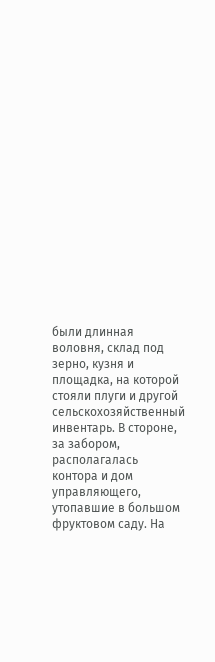были длинная воловня, склад под зерно, кузня и площадка, на которой стояли плуги и другой сельскохозяйственный инвентарь. В стороне, за забором, располагалась контора и дом управляющего, утопавшие в большом фруктовом саду. На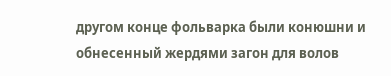другом конце фольварка были конюшни и обнесенный жердями загон для волов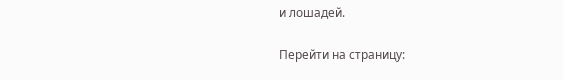и лошадей.

Перейти на страницу: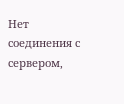Нет соединения с сервером,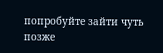попробуйте зайти чуть позже